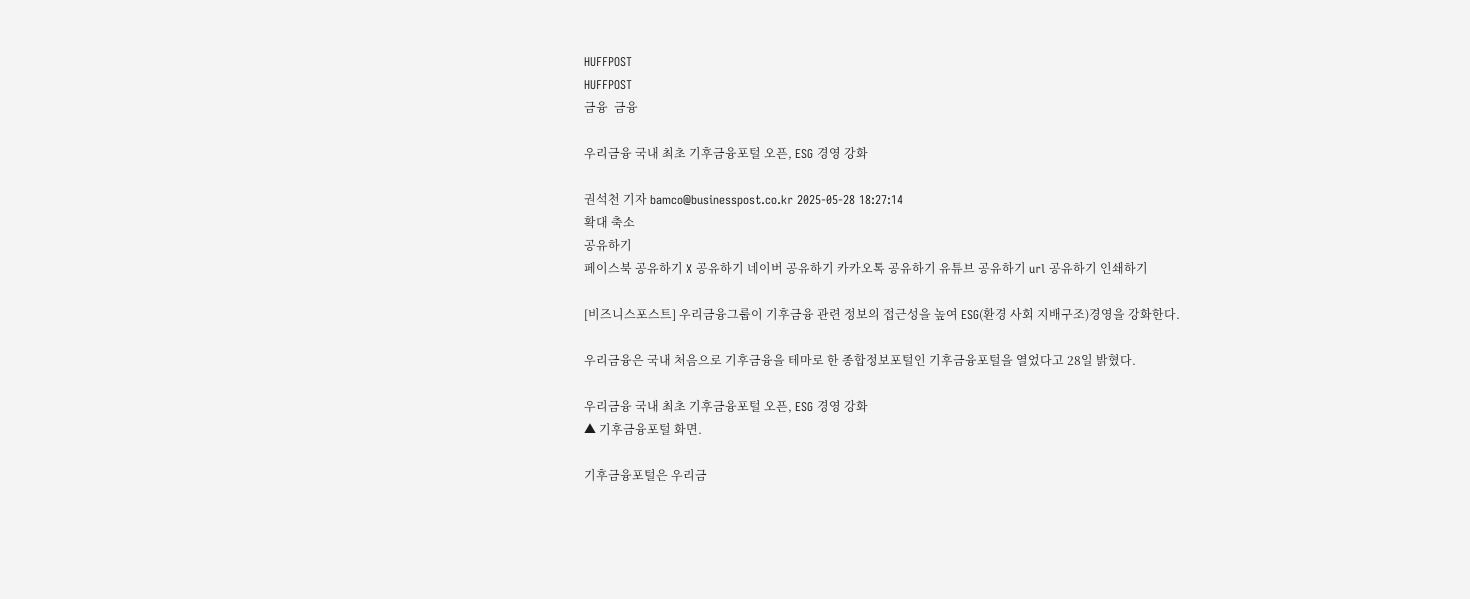HUFFPOST
HUFFPOST
금융  금융

우리금융 국내 최초 기후금융포털 오픈, ESG 경영 강화

권석천 기자 bamco@businesspost.co.kr 2025-05-28 18:27:14
확대 축소
공유하기
페이스북 공유하기 X 공유하기 네이버 공유하기 카카오톡 공유하기 유튜브 공유하기 url 공유하기 인쇄하기

[비즈니스포스트] 우리금융그룹이 기후금융 관련 정보의 접근성을 높여 ESG(환경 사회 지배구조)경영을 강화한다.

우리금융은 국내 처음으로 기후금융을 테마로 한 종합정보포털인 기후금융포털을 열었다고 28일 밝혔다.

우리금융 국내 최초 기후금융포털 오픈, ESG 경영 강화
▲ 기후금융포털 화면.

기후금융포털은 우리금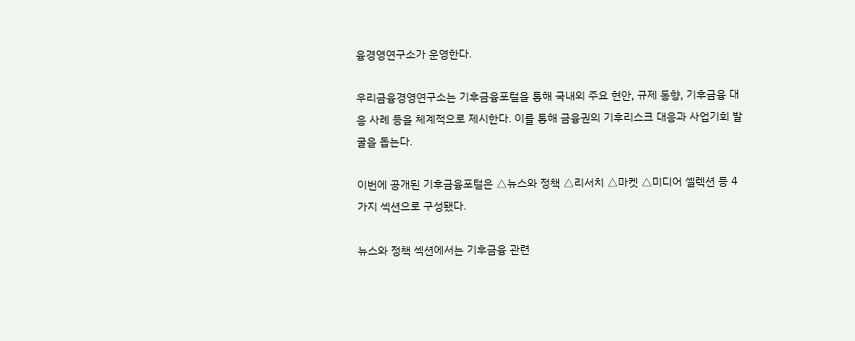융경영연구소가 운영한다.

우리금융경영연구소는 기후금융포털을 통해 국내외 주요 현안, 규제 동향, 기후금융 대응 사례 등을 체계적으로 제시한다. 이를 통해 금융권의 기후리스크 대응과 사업기회 발굴을 돕는다.

이번에 공개된 기후금융포털은 △뉴스와 정책 △리서치 △마켓 △미디어 셀렉션 등 4가지 섹션으로 구성됐다.

뉴스와 정책 섹션에서는 기후금융 관련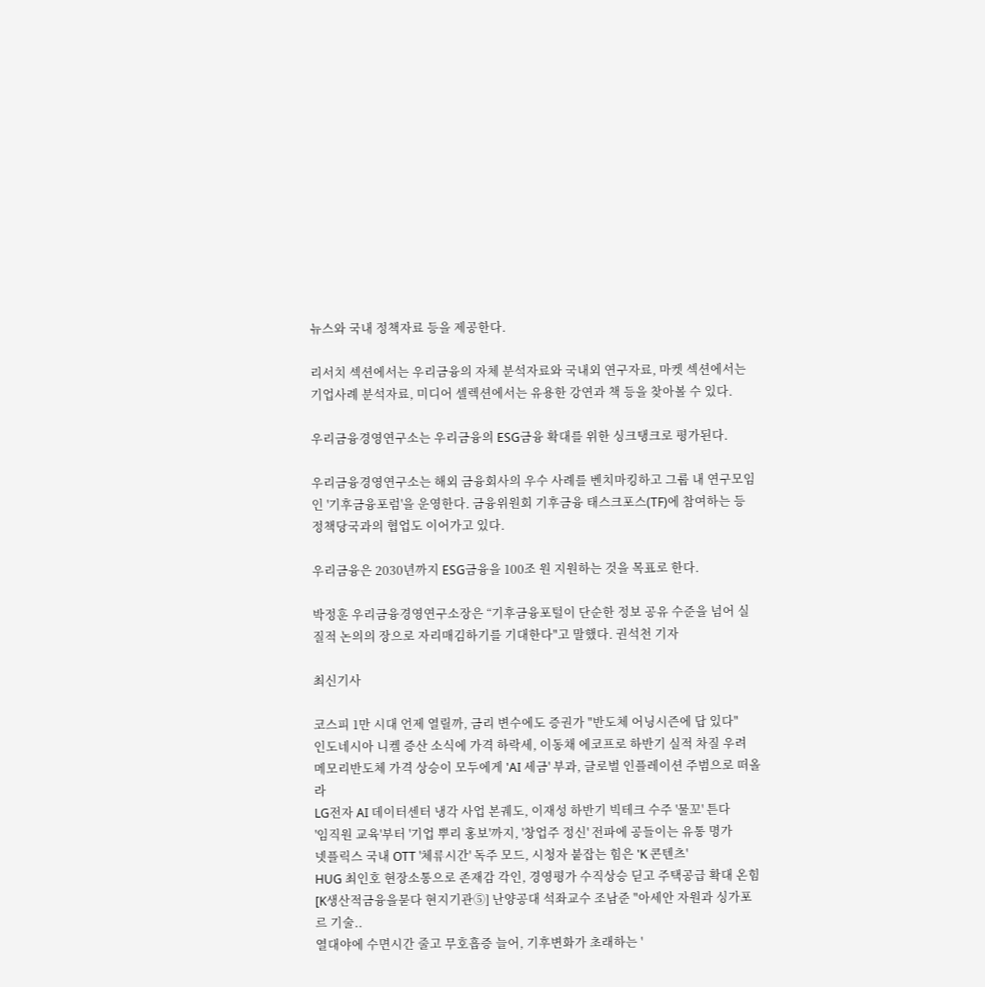뉴스와 국내 정책자료 등을 제공한다.

리서치 섹션에서는 우리금융의 자체 분석자료와 국내외 연구자료, 마켓 섹션에서는 기업사례 분석자료, 미디어 셀렉션에서는 유용한 강연과 책 등을 찾아볼 수 있다.

우리금융경영연구소는 우리금융의 ESG금융 확대를 위한 싱크탱크로 평가된다.

우리금융경영연구소는 해외 금융회사의 우수 사례를 벤치마킹하고 그룹 내 연구모임인 '기후금융포럼'을 운영한다. 금융위원회 기후금융 태스크포스(TF)에 참여하는 등 정책당국과의 협업도 이어가고 있다.

우리금융은 2030년까지 ESG금융을 100조 원 지원하는 것을 목표로 한다.

박정훈 우리금융경영연구소장은 “기후금융포털이 단순한 정보 공유 수준을 넘어 실질적 논의의 장으로 자리매김하기를 기대한다"고 말했다. 권석천 기자

최신기사

코스피 1만 시대 언제 열릴까, 금리 변수에도 증권가 "반도체 어닝시즌에 답 있다"
인도네시아 니켈 증산 소식에 가격 하락세, 이동채 에코프로 하반기 실적 차질 우려
메모리반도체 가격 상승이 모두에게 'AI 세금' 부과, 글로벌 인플레이션 주범으로 떠올라
LG전자 AI 데이터센터 냉각 사업 본궤도, 이재성 하반기 빅테크 수주 '물꼬' 튼다
'임직원 교육'부터 '기업 뿌리 홍보'까지, '창업주 정신' 전파에 공들이는 유통 명가
넷플릭스 국내 OTT '체류시간' 독주 모드, 시청자 붙잡는 힘은 'K 콘텐츠'
HUG 최인호 현장소통으로 존재감 각인, 경영평가 수직상승 딛고 주택공급 확대 온힘
[K생산적금융을묻다 현지기관⑤] 난양공대 석좌교수 조남준 "아세안 자원과 싱가포르 기술..
열대야에 수면시간 줄고 무호흡증 늘어, 기후변화가 초래하는 '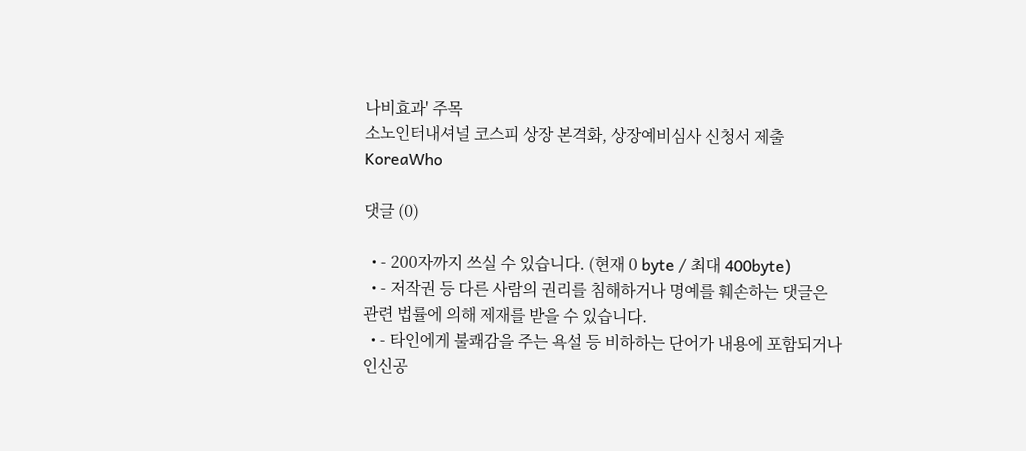나비효과' 주목
소노인터내셔널 코스피 상장 본격화, 상장예비심사 신청서 제출
KoreaWho

댓글 (0)

  • - 200자까지 쓰실 수 있습니다. (현재 0 byte / 최대 400byte)
  • - 저작권 등 다른 사람의 권리를 침해하거나 명예를 훼손하는 댓글은 관련 법률에 의해 제재를 받을 수 있습니다.
  • - 타인에게 불쾌감을 주는 욕설 등 비하하는 단어가 내용에 포함되거나 인신공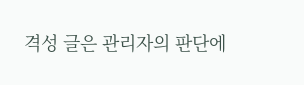격성 글은 관리자의 판단에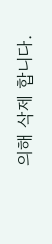의해 삭제 합니다.